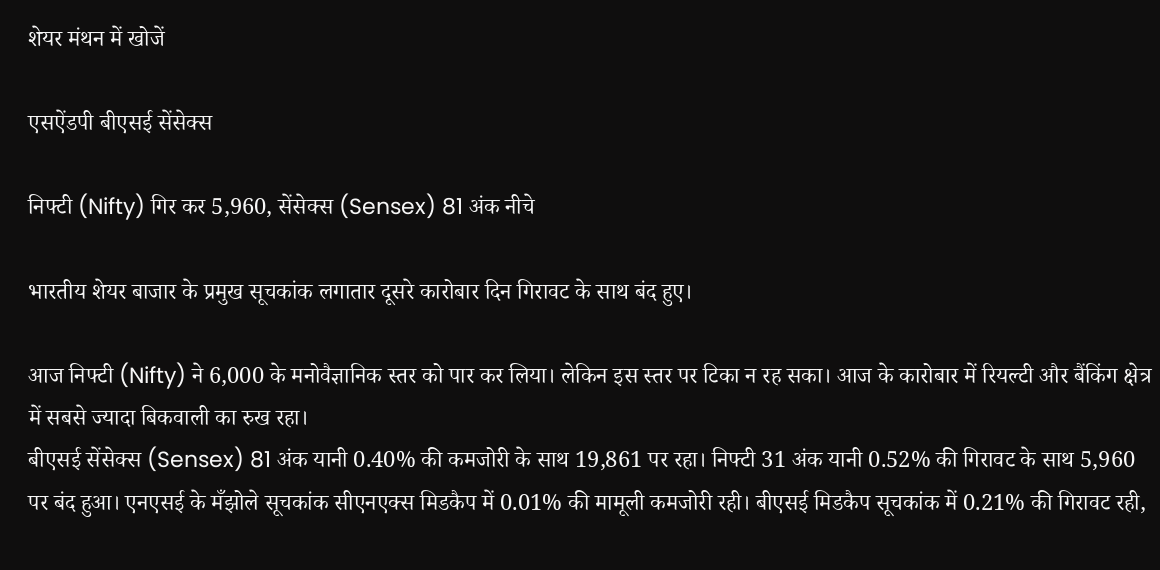शेयर मंथन में खोजें

एसऐंडपी बीएसई सेंसेक्स

निफ्टी (Nifty) गिर कर 5,960, सेंसेक्स (Sensex) 81 अंक नीचे

भारतीय शेयर बाजार के प्रमुख सूचकांक लगातार दूसरे कारोबार दिन गिरावट के साथ बंद हुए।

आज निफ्टी (Nifty) ने 6,000 के मनोवैज्ञानिक स्तर को पार कर लिया। लेकिन इस स्तर पर टिका न रह सका। आज के कारोबार में रियल्टी और बैंकिंग क्षेत्र में सबसे ज्यादा बिकवाली का रुख रहा।
बीएसई सेंसेक्स (Sensex) 81 अंक यानी 0.40% की कमजोरी के साथ 19,861 पर रहा। निफ्टी 31 अंक यानी 0.52% की गिरावट के साथ 5,960 पर बंद हुआ। एनएसई के मँझोले सूचकांक सीएनएक्स मिडकैप में 0.01% की मामूली कमजोरी रही। बीएसई मिडकैप सूचकांक में 0.21% की गिरावट रही,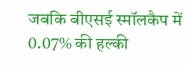जबकि बीएसई स्मॉलकैप में 0.07% की हल्की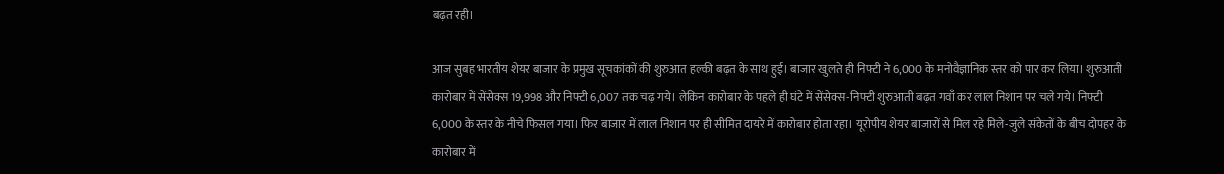बढ़त रही।

आज सुबह भारतीय शेयर बाजार के प्रमुख सूचकांकों की शुरुआत हल्की बढ़त के साथ हुई। बाजार खुलते ही निफ्टी ने 6,000 के मनोवैज्ञानिक स्तर को पार कर लिया। शुरुआती कारोबार में सेंसेक्स 19,998 और निफ्टी 6,007 तक चढ़ गये। लेकिन कारोबार के पहले ही घंटे में सेंसेक्स-निफ्टी शुरुआती बढ़त गवाँ कर लाल निशान पर चले गये। निफ्टी 6,000 के स्तर के नीचे फिसल गया। फिर बाजार में लाल निशान पर ही सीमित दायरे में कारोबार होता रहा। यूरोपीय शेयर बाजारों से मिल रहे मिले-जुले संकेतों के बीच दोपहर के कारोबार में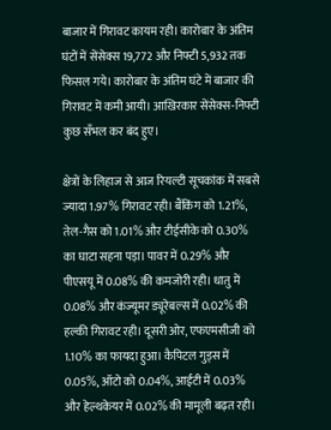बाजार में गिरावट कायम रही। कारोबार के अंतिम घंटों में सेंसेक्स 19,772 और निफ्टी 5,932 तक फिसल गये। कारोबार के अंतिम घंटे में बाजार की गिरावट में कमी आयी। आखिरकार सेंसेक्स-निफ्टी कुछ सँभल कर बंद हुए।

क्षेत्रों के लिहाज से आज रियल्टी सूचकांक में सबसे ज्यादा 1.97% गिरावट रही। बैंकिंग को 1.21%, तेल-गैस को 1.01% और टीईसीके को 0.30% का घाटा सहना पड़ा। पावर में 0.29% और पीएसयू में 0.08% की कमजोरी रही। धातु में 0.08% और कंज्यूमर ड्यूरेबल्स में 0.02% की हल्की गिरावट रही। दूसरी ओर, एफएमसीजी को 1.10% का फायदा हुआ। कैपिटल गुड्स में 0.05%, ऑटो को 0.04%, आईटी में 0.03% और हेल्थकेयर में 0.02% की मामूली बढ़त रही।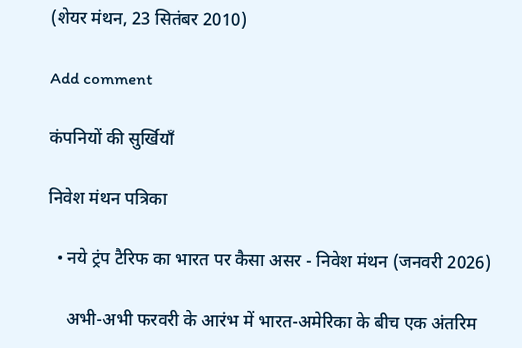(शेयर मंथन, 23 सितंबर 2010)

Add comment

कंपनियों की सुर्खियाँ

निवेश मंथन पत्रिका

  • नये ट्रंप टैरिफ का भारत पर कैसा असर - निवेश मंथन (जनवरी 2026)

    अभी-अभी फरवरी के आरंभ में भारत-अमेरिका के बीच एक अंतरिम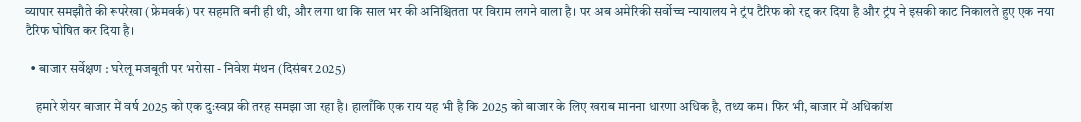व्यापार समझौते की रूपरेखा (फ्रेमवर्क) पर सहमति बनी ही थी, और लगा था कि साल भर की अनिश्चितता पर विराम लगने वाला है। पर अब अमेरिकी सर्वोच्च न्यायालय ने ट्रंप टैरिफ को रद्द कर दिया है और ट्रंप ने इसकी काट निकालते हुए एक नया टैरिफ घोषित कर दिया है।

  • बाजार सर्वेक्षण : घरेलू मजबूती पर भरोसा - निवेश मंथन (दिसंबर 2025)

    हमारे शेयर बाजार में वर्ष 2025 को एक दुःस्वप्न की तरह समझा जा रहा है। हालाँकि एक राय यह भी है कि 2025 को बाजार के लिए खराब मानना धारणा अधिक है, तथ्य कम। फिर भी, बाजार में अधिकांश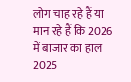लोग चाह रहे हैं या मान रहे हैं कि 2026 में बाजार का हाल 2025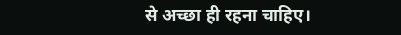से अच्छा ही रहना चाहिए।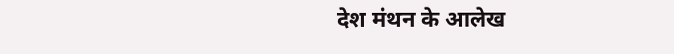देश मंथन के आलेख